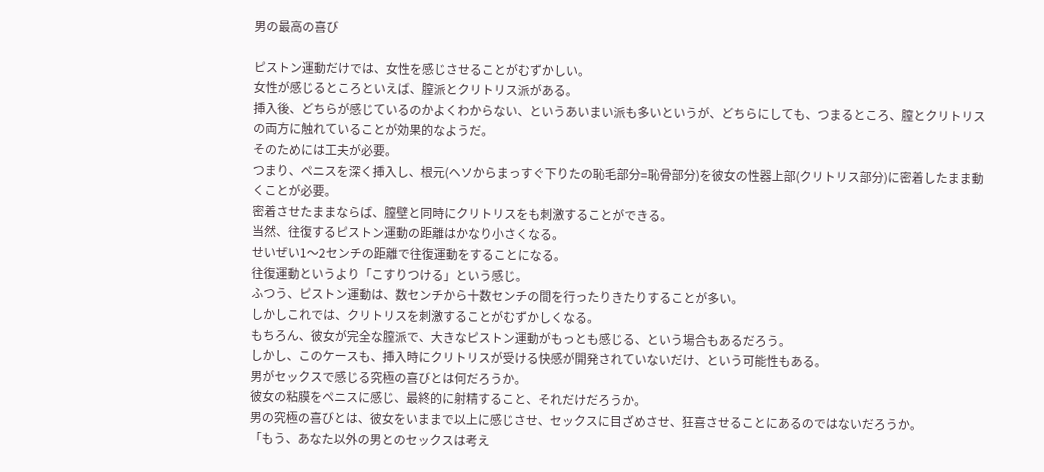男の最高の喜び

ピストン運動だけでは、女性を感じさせることがむずかしい。
女性が感じるところといえば、膣派とクリトリス派がある。
挿入後、どちらが感じているのかよくわからない、というあいまい派も多いというが、どちらにしても、つまるところ、膣とクリトリスの両方に触れていることが効果的なようだ。
そのためには工夫が必要。
つまり、ペニスを深く挿入し、根元(ヘソからまっすぐ下りたの恥毛部分=恥骨部分)を彼女の性器上部(クリトリス部分)に密着したまま動くことが必要。
密着させたままならば、膣壁と同時にクリトリスをも刺激することができる。
当然、往復するピストン運動の距離はかなり小さくなる。
せいぜい1〜2センチの距離で往復運動をすることになる。
往復運動というより「こすりつける」という感じ。
ふつう、ピストン運動は、数センチから十数センチの間を行ったりきたりすることが多い。
しかしこれでは、クリトリスを刺激することがむずかしくなる。
もちろん、彼女が完全な膣派で、大きなピストン運動がもっとも感じる、という場合もあるだろう。
しかし、このケースも、挿入時にクリトリスが受ける快感が開発されていないだけ、という可能性もある。
男がセックスで感じる究極の喜びとは何だろうか。
彼女の粘膜をペニスに感じ、最終的に射精すること、それだけだろうか。
男の究極の喜びとは、彼女をいままで以上に感じさせ、セックスに目ざめさせ、狂喜させることにあるのではないだろうか。
「もう、あなた以外の男とのセックスは考え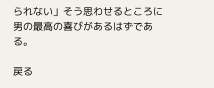られない」そう思わせるところに男の最高の喜びがあるはずである。

戻る